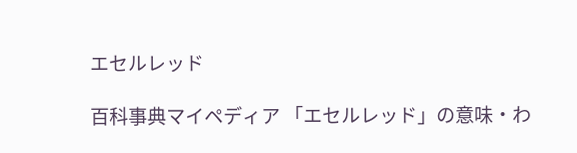エセルレッド

百科事典マイペディア 「エセルレッド」の意味・わ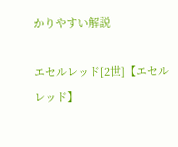かりやすい解説

エセルレッド[2世]【エセルレッド】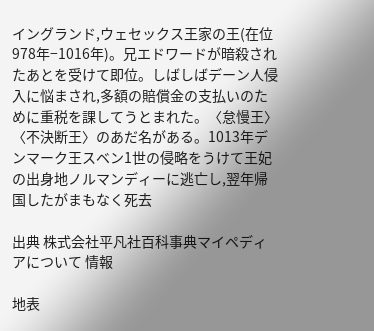イングランド,ウェセックス王家の王(在位978年−1016年)。兄エドワードが暗殺されたあとを受けて即位。しばしばデーン人侵入に悩まされ,多額の賠償金の支払いのために重税を課してうとまれた。〈怠慢王〉〈不決断王〉のあだ名がある。1013年デンマーク王スベン1世の侵略をうけて王妃の出身地ノルマンディーに逃亡し,翌年帰国したがまもなく死去

出典 株式会社平凡社百科事典マイペディアについて 情報

地表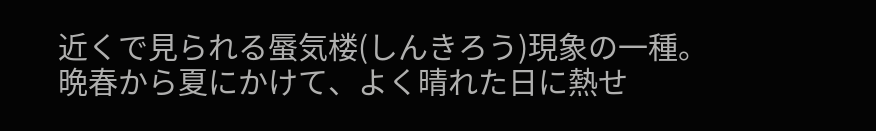近くで見られる蜃気楼(しんきろう)現象の一種。晩春から夏にかけて、よく晴れた日に熱せ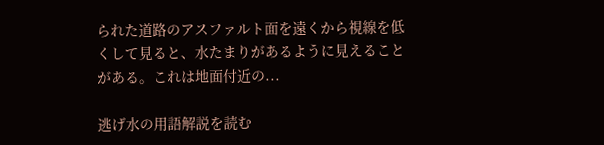られた道路のアスファルト面を遠くから視線を低くして見ると、水たまりがあるように見えることがある。これは地面付近の...

逃げ水の用語解説を読む